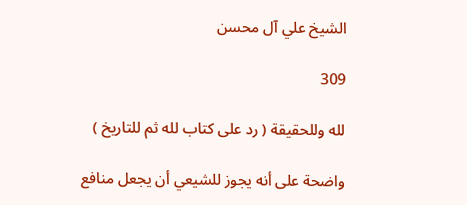الشيخ علي آل محسن

309

لله وللحقيقة ( رد على كتاب لله ثم للتاريخ )

واضحة على أنه يجوز للشيعي أن يجعل منافع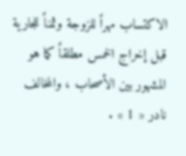الاكتساب مهراً للزوجة وثمناً للجارية قبل إخراج الخمس مطلقاً كما هو المشهور بين الأصحاب ، والمخالف نادر « 1 » .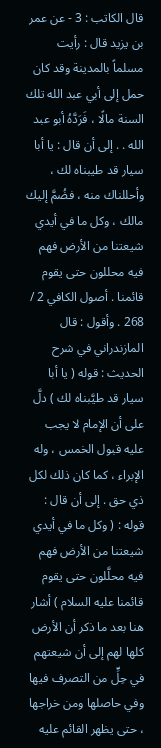قال الكاتب : 3 - عن عمر بن يزيد قال : رأيت مسلماً بالمدينة وقد كان حمل إلى أبي عبد الله تلك السنة مالًا ، فَرَدَّهُ أبو عبد الله . . إلى أن قال : يا أبا سيار قد طيبناه لك ، وأحللناك منه ، فضُمَّ إليك مالك ، وكل ما في أيدي شيعتنا من الأرض فهم فيه محللون حتى يقوم قائمنا . أصول الكافي 2 / 268 . وأقول : قال المازندراني في شرح الحديث : قوله ( يا أبا سيار قد طيَّبناه لك ) دلَّ على أن الإمام لا يجب عليه قبول الخمس ، وله الإبراء ، كما كان ذلك لكل ذي حق . إلى أن قال : قوله : ( وكل ما في أيدي شيعتنا من الأرض فهم فيه محلَّلون حتى يقوم قائمنا عليه السلام ) أشار هنا بعد ما ذكر أن الأرض كلها لهم إلى أن شيعتهم في حِلٍّ من التصرف فيها وفي حاصلها ومن خراجها ، حتى يظهر القائم عليه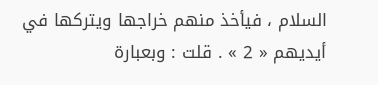السلام ، فيأخذ منهم خراجها ويتركها في أيديهم « 2 » . قلت : وبعبارة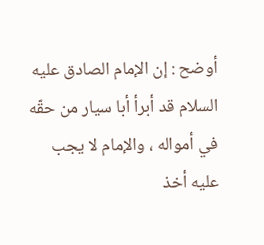أوضح : إن الإمام الصادق عليه السلام قد أبرأ أبا سيار من حقّه في أمواله ، والإمام لا يجب عليه أخذ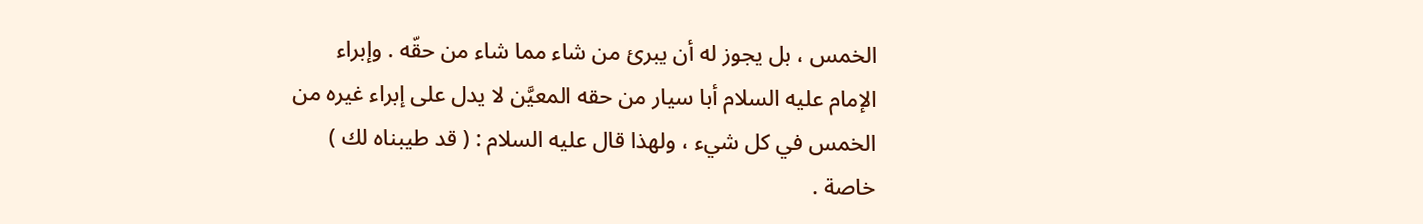الخمس ، بل يجوز له أن يبرئ من شاء مما شاء من حقّه . وإبراء الإمام عليه السلام أبا سيار من حقه المعيَّن لا يدل على إبراء غيره من الخمس في كل شيء ، ولهذا قال عليه السلام : ( قد طيبناه لك ) خاصة .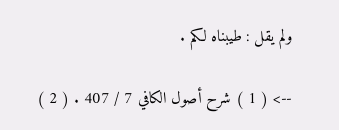ولم يقل : طيبناه لكم .

--> ( 1 ) شرح أصول الكافي 7 / 407 . ( 2 )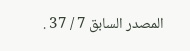المصدر السابق 7 / 37 .